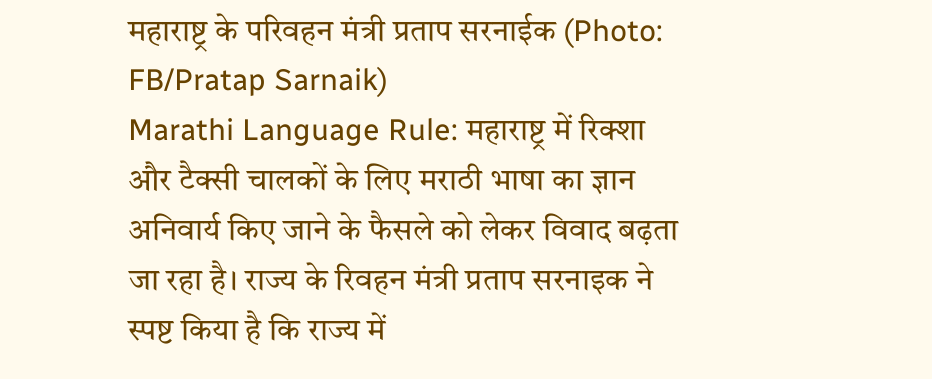महाराष्ट्र के परिवहन मंत्री प्रताप सरनाईक (Photo: FB/Pratap Sarnaik)
Marathi Language Rule: महाराष्ट्र में रिक्शा और टैक्सी चालकों के लिए मराठी भाषा का ज्ञान अनिवार्य किए जाने के फैसले को लेकर विवाद बढ़ता जा रहा है। राज्य के रिवहन मंत्री प्रताप सरनाइक ने स्पष्ट किया है कि राज्य में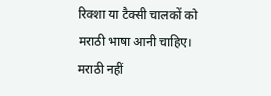रिक्शा या टैक्सी चालकों को मराठी भाषा आनी चाहिए। मराठी नहीं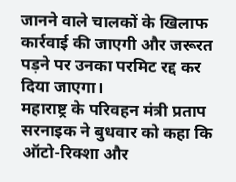जानने वाले चालकों के खिलाफ कार्रवाई की जाएगी और जरूरत पड़ने पर उनका परमिट रद्द कर दिया जाएगा।
महाराष्ट्र के परिवहन मंत्री प्रताप सरनाइक ने बुधवार को कहा कि ऑटो-रिक्शा और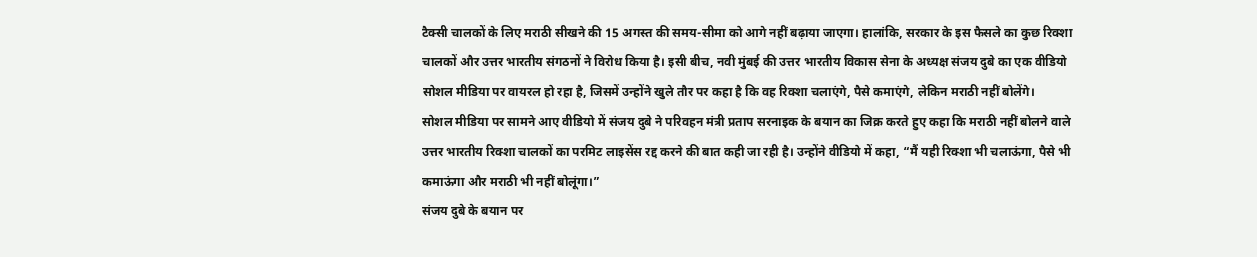टैक्सी चालकों के लिए मराठी सीखने की 15 अगस्त की समय-सीमा को आगे नहीं बढ़ाया जाएगा। हालांकि, सरकार के इस फैसले का कुछ रिक्शा चालकों और उत्तर भारतीय संगठनों ने विरोध किया है। इसी बीच, नवी मुंबई की उत्तर भारतीय विकास सेना के अध्यक्ष संजय दुबे का एक वीडियो सोशल मीडिया पर वायरल हो रहा है, जिसमें उन्होंने खुले तौर पर कहा है कि वह रिक्शा चलाएंगे, पैसे कमाएंगे, लेकिन मराठी नहीं बोलेंगे।
सोशल मीडिया पर सामने आए वीडियो में संजय दुबे ने परिवहन मंत्री प्रताप सरनाइक के बयान का जिक्र करते हुए कहा कि मराठी नहीं बोलने वाले उत्तर भारतीय रिक्शा चालकों का परमिट लाइसेंस रद्द करने की बात कही जा रही है। उन्होंने वीडियो में कहा, “मैं यही रिक्शा भी चलाऊंगा, पैसे भी कमाऊंगा और मराठी भी नहीं बोलूंगा।”
संजय दुबे के बयान पर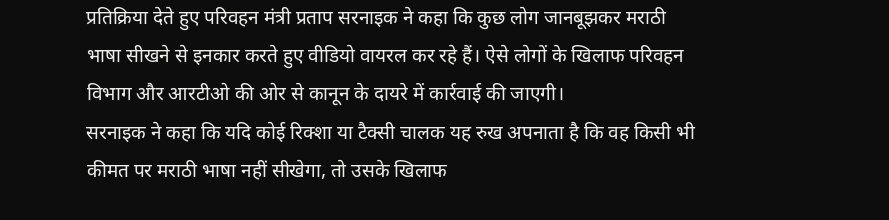प्रतिक्रिया देते हुए परिवहन मंत्री प्रताप सरनाइक ने कहा कि कुछ लोग जानबूझकर मराठी भाषा सीखने से इनकार करते हुए वीडियो वायरल कर रहे हैं। ऐसे लोगों के खिलाफ परिवहन विभाग और आरटीओ की ओर से कानून के दायरे में कार्रवाई की जाएगी।
सरनाइक ने कहा कि यदि कोई रिक्शा या टैक्सी चालक यह रुख अपनाता है कि वह किसी भी कीमत पर मराठी भाषा नहीं सीखेगा, तो उसके खिलाफ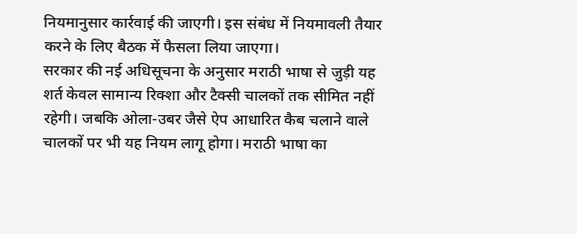नियमानुसार कार्रवाई की जाएगी। इस संबंध में नियमावली तैयार करने के लिए बैठक में फैसला लिया जाएगा।
सरकार की नई अधिसूचना के अनुसार मराठी भाषा से जुड़ी यह शर्त केवल सामान्य रिक्शा और टैक्सी चालकों तक सीमित नहीं रहेगी। जबकि ओला-उबर जैसे ऐप आधारित कैब चलाने वाले चालकों पर भी यह नियम लागू होगा। मराठी भाषा का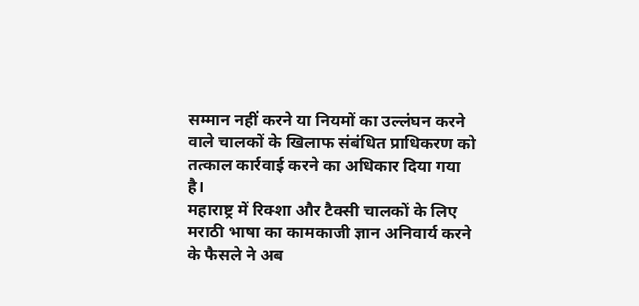सम्मान नहीं करने या नियमों का उल्लंघन करने वाले चालकों के खिलाफ संबंधित प्राधिकरण को तत्काल कार्रवाई करने का अधिकार दिया गया है।
महाराष्ट्र में रिक्शा और टैक्सी चालकों के लिए मराठी भाषा का कामकाजी ज्ञान अनिवार्य करने के फैसले ने अब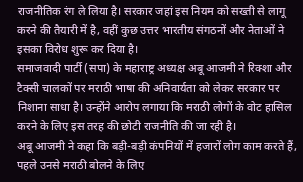राजनीतिक रंग ले लिया है। सरकार जहां इस नियम को सख्ती से लागू करने की तैयारी में है, वहीं कुछ उत्तर भारतीय संगठनों और नेताओं ने इसका विरोध शुरू कर दिया है।
समाजवादी पार्टी (सपा) के महाराष्ट्र अध्यक्ष अबू आजमी ने रिक्शा और टैक्सी चालकों पर मराठी भाषा की अनिवार्यता को लेकर सरकार पर निशाना साधा है। उन्होंने आरोप लगाया कि मराठी लोगों के वोट हासिल करने के लिए इस तरह की छोटी राजनीति की जा रही है।
अबू आजमी ने कहा कि बड़ी-बड़ी कंपनियों में हजारों लोग काम करते हैं, पहले उनसे मराठी बोलने के लिए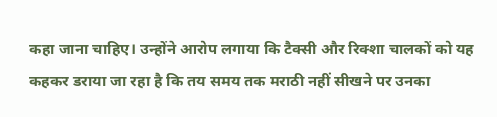कहा जाना चाहिए। उन्होंने आरोप लगाया कि टैक्सी और रिक्शा चालकों को यह कहकर डराया जा रहा है कि तय समय तक मराठी नहीं सीखने पर उनका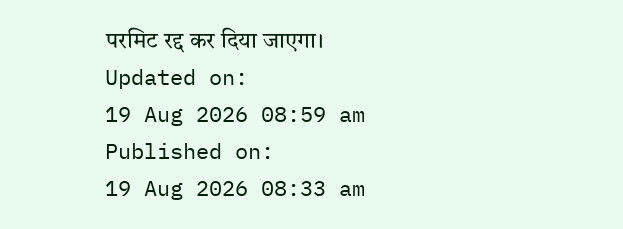परमिट रद्द कर दिया जाएगा।
Updated on:
19 Aug 2026 08:59 am
Published on:
19 Aug 2026 08:33 am